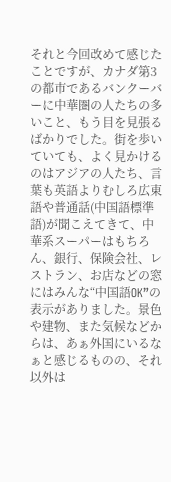それと今回改めて感じたことですが、カナダ第3の都市であるバンクーバーに中華圏の人たちの多いこと、もう目を見張るばかりでした。街を歩いていても、よく見かけるのはアジアの人たち、言葉も英語よりむしろ広東語や普通話(中国語標準語)が聞こえてきて、中華系スーパーはもちろん、銀行、保険会社、レストラン、お店などの窓にはみんな“中国語OK”の表示がありました。景色や建物、また気候などからは、あぁ外国にいるなぁと感じるものの、それ以外は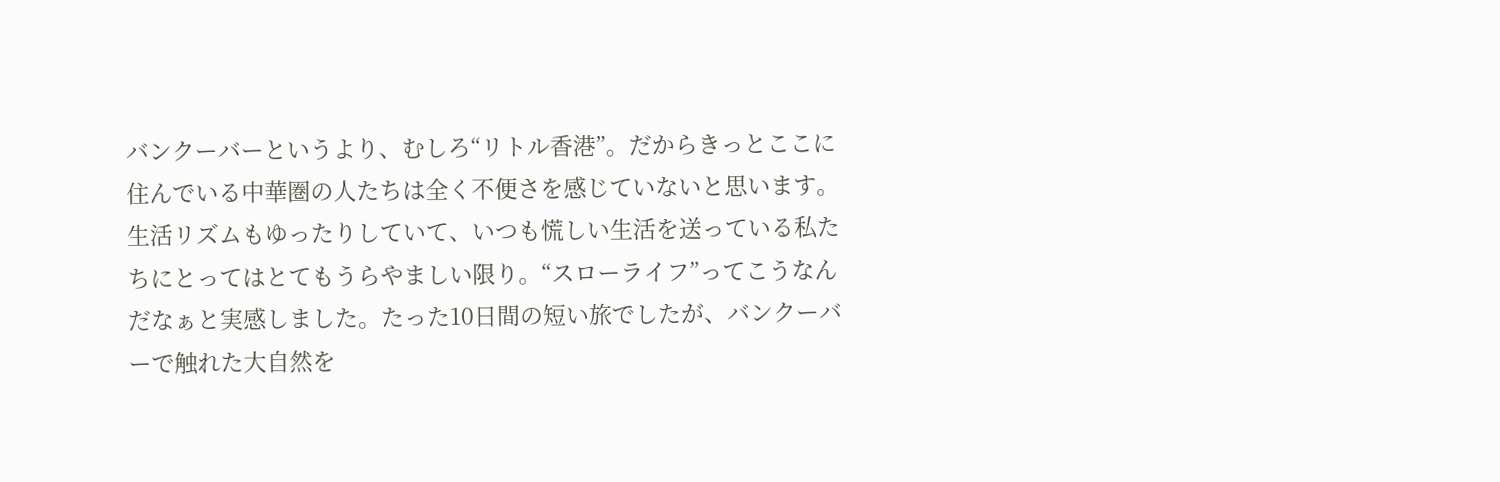バンクーバーというより、むしろ“リトル香港”。だからきっとここに住んでいる中華圏の人たちは全く不便さを感じていないと思います。生活リズムもゆったりしていて、いつも慌しい生活を送っている私たちにとってはとてもうらやましい限り。“スローライフ”ってこうなんだなぁと実感しました。たった10日間の短い旅でしたが、バンクーバーで触れた大自然を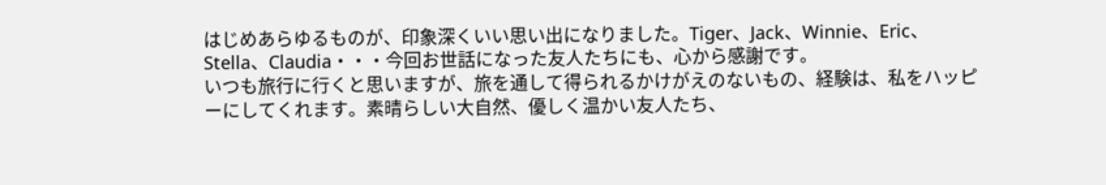はじめあらゆるものが、印象深くいい思い出になりました。Tiger、Jack、Winnie、Eric、Stella、Claudia・・・今回お世話になった友人たちにも、心から感謝です。
いつも旅行に行くと思いますが、旅を通して得られるかけがえのないもの、経験は、私をハッピーにしてくれます。素晴らしい大自然、優しく温かい友人たち、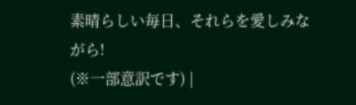素晴らしい毎日、それらを愛しみながら!
(※一部意訳です) |